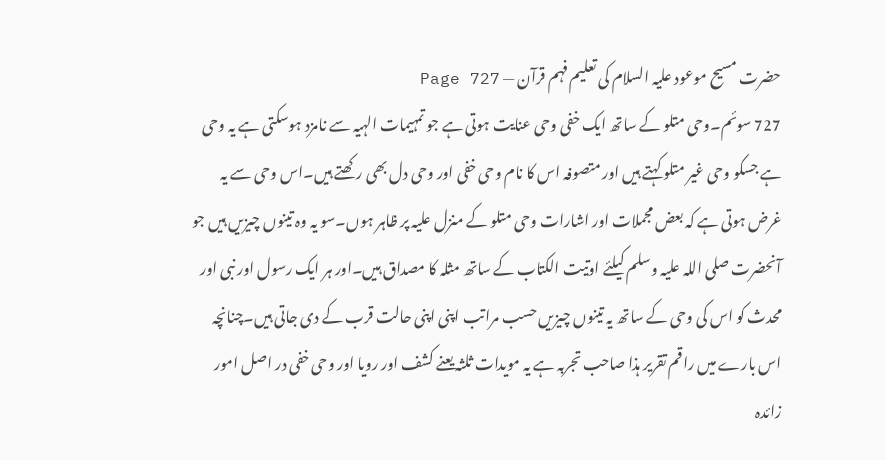حضرت مسیح موعود علیہ السلام کی تعلیم فہم قرآن — Page 727
727 سوئم۔وحی متلو کے ساتھ ایک خفی وحی عنایت ہوتی ہے جو تمہیمات الہیہ سے نامزد ہوسکتی ہے یہ وحی ہے جسکو وحی غیر متلو کہتے ہیں اور متصوفہ اس کا نام وحی خفی اور وحی دل بھی رکھتے ہیں۔اس وحی سے یہ غرض ہوتی ہے کہ بعض مجملات اور اشارات وحی متلو کے منزل علیہ پر ظاہر ہوں۔سو یہ وہ تینوں چیزیں ہیں جو آنحضرت صلی اللہ علیہ وسلم کیلئے اوتیت الکتاب کے ساتھ مثلہ کا مصداق ہیں۔اور ہر ایک رسول اور نبی اور محدث کو اس کی وحی کے ساتھ یہ تینوں چیزیں حسب مراتب اپنی اپنی حالت قرب کے دی جاتی ہیں۔چنانچہ اس بارے میں راقم تقریر ہذا صاحب تجربہ ہے یہ مویدات ثلثہ یعنے کشف اور رویا اور وحی خفی در اصل امور زائدہ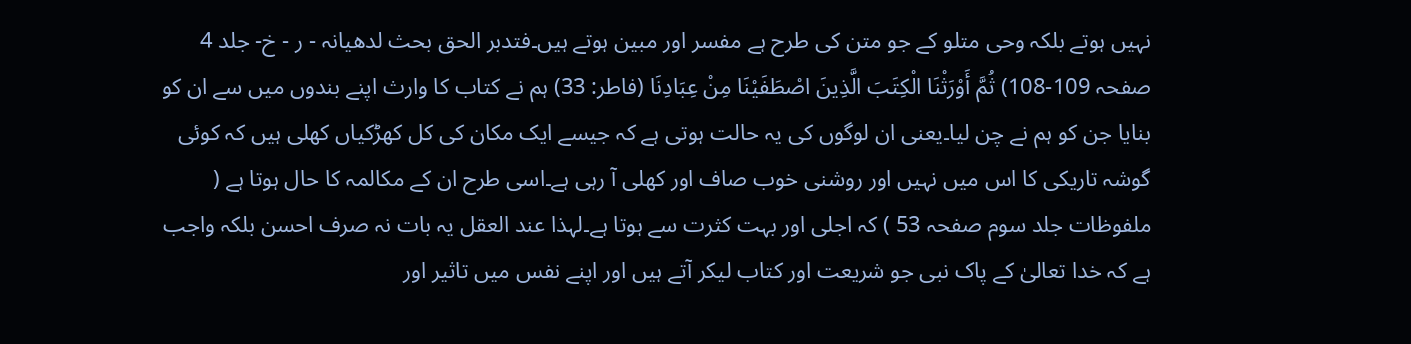نہیں ہوتے بلکہ وحی متلو کے جو متن کی طرح ہے مفسر اور مبین ہوتے ہیں۔فتدبر الحق بحث لدھیانہ - ر - خ- جلد 4 صفحہ 109-108) ثُمَّ أَوْرَثْنَا الْكِتَبَ الَّذِينَ اصْطَفَيْنَا مِنْ عِبَادِنَا (فاطر: 33) ہم نے کتاب کا وارث اپنے بندوں میں سے ان کو بنایا جن کو ہم نے چن لیا۔یعنی ان لوگوں کی یہ حالت ہوتی ہے کہ جیسے ایک مکان کی کل کھڑکیاں کھلی ہیں کہ کوئی گوشہ تاریکی کا اس میں نہیں اور روشنی خوب صاف اور کھلی آ رہی ہے۔اسی طرح ان کے مکالمہ کا حال ہوتا ہے ( ملفوظات جلد سوم صفحہ 53 ) کہ اجلی اور بہت کثرت سے ہوتا ہے۔لہذا عند العقل یہ بات نہ صرف احسن بلکہ واجب ہے کہ خدا تعالیٰ کے پاک نبی جو شریعت اور کتاب لیکر آتے ہیں اور اپنے نفس میں تاثیر اور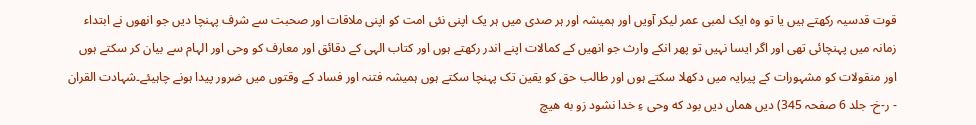قوت قدسیہ رکھتے ہیں یا تو وہ ایک لمبی عمر لیکر آویں اور ہمیشہ اور ہر صدی میں ہر یک اپنی نئی امت کو اپنی ملاقات اور صحبت سے شرف پہنچا دیں جو انھوں نے ابتداء زمانہ میں پہنچائی تھی اور اگر ایسا نہیں تو پھر انکے وارث جو انھیں کے کمالات اپنے اندر رکھتے ہوں اور کتاب الہی کے دقائق اور معارف کو وحی اور الہام سے بیان کر سکتے ہوں اور منقولات کو مشہورات کے پیرایہ میں دکھلا سکتے ہوں اور طالب حق کو یقین تک پہنچا سکتے ہوں ہمیشہ فتنہ اور فساد کے وقتوں میں ضرور پیدا ہونے چاہیئے۔شہادت القران - ر-خ- جلد 6 صفحہ 345) دیں ھماں دیں بود که وحی ءِ خدا نشود زو به هیچ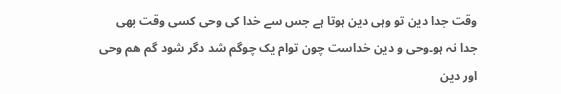وقت جدا دین تو وہی دین ہوتا ہے جس سے خدا کی وحی کسی وقت بھی جدا نہ ہو۔وحی و دین خداست چون توام یک چوگم شد دگر شود گم هم وحی اور دین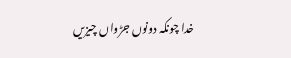خدا چونکہ دونوں جڑواں چیزیں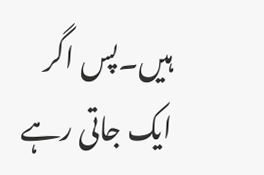ہیں۔پس اگر ایک جاتی رہے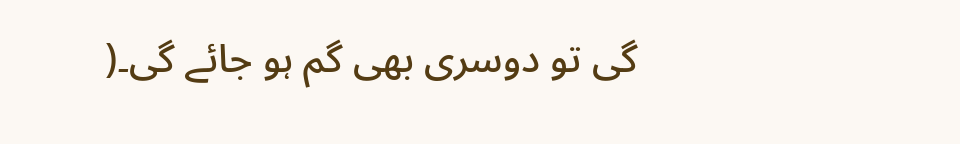گی تو دوسری بھی گم ہو جائے گی۔(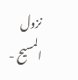نزول المسیح -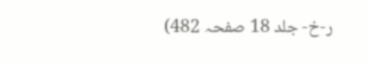ر-خ- جلد 18 صفحہ 482)